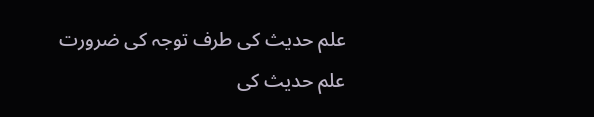علم حدیث کی طرف توجہ کی ضرورت
علم حدیث کی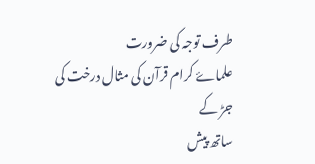طرف توجہ کی ضرورت
علماۓ کرام قرآن کی مثال درخت کی جڑ کے
ساتھ پیش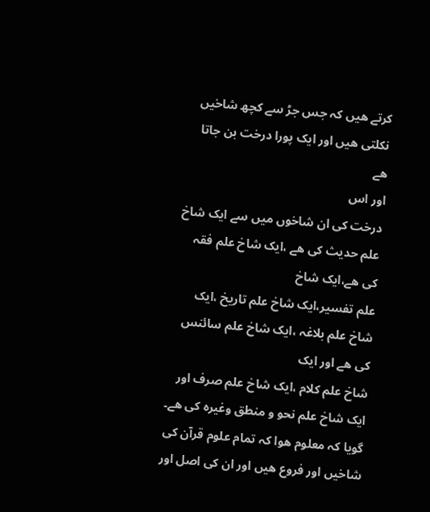کرتے ھیں کہ جس جڑ سے کچھ شاخیں نکلتی ھیں اور ایک پورا درخت بن جاتا ھے
اور اس
درخت کی ان شاخوں میں سے ایک شاخ علم حدیث کی ھے ،ایک شاخ علم فقہ کی ھے،ایک شاخ
علم تفسیر،ایک شاخ علم تاریخ ،ایک شاخ علم بلاغہ ،ایک شاخ علم سائنس کی ھے اور ایک
شاخ علم کلام ،ایک شاخ علم صرف اور ایک شاخ علم نحو و منطق وغیرہ کی ھے۔
گویا کہ معلوم ھوا کہ تمام علوم قرآن کی
شاخیں اور فروع ھیں اور ان کی اصل اور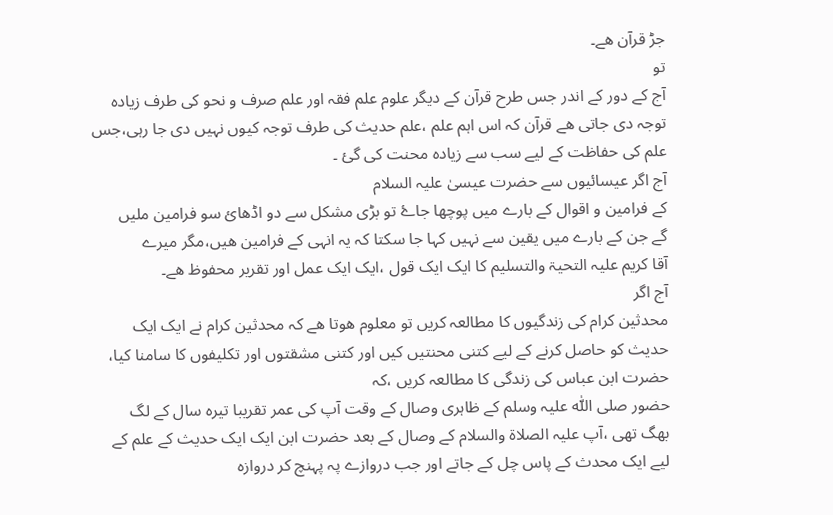جڑ قرآن ھے۔
تو
آج کے دور کے اندر جس طرح قرآن کے دیگر علوم علم فقہ اور علم صرف و نحو کی طرف زیادہ
توجہ دی جاتی ھے قرآن کہ اس اہم علم ،علم حدیث کی طرف توجہ کیوں نہیں دی جا رہی،جس
علم کی حفاظت کے لیے سب سے زیادہ محنت کی گئ ۔
آج اگر عیسائیوں سے حضرت عیسیٰ علیہ السلام
کے فرامین و اقوال کے بارے میں پوچھا جاۓ تو بڑی مشکل سے دو اڈھائ سو فرامین ملیں
گے جن کے بارے میں یقین سے نہیں کہا جا سکتا کہ یہ انہی کے فرامین ھیں،مگر میرے
آقا کریم علیہ التحیۃ والتسلیم کا ایک ایک قول ،ایک ایک عمل اور تقریر محفوظ ھے۔
آج اگر
محدثین کرام کی زندگیوں کا مطالعہ کریں تو معلوم ھوتا ھے کہ محدثین کرام نے ایک ایک
حدیث کو حاصل کرنے کے لیے کتنی محنتیں کیں اور کتنی مشقتوں اور تکلیفوں کا سامنا کیا،
حضرت ابن عباس کی زندگی کا مطالعہ کریں ،کہ
حضور صلی اللّٰہ علیہ وسلم کے ظاہری وصال کے وقت آپ کی عمر تقریبا تیرہ سال کے لگ
بھگ تھی ،آپ علیہ الصلاۃ والسلام کے وصال کے بعد حضرت ابن ایک ایک حدیث کے علم کے
لیے ایک محدث کے پاس چل کے جاتے اور جب دروازے پہ پہنچ کر دروازہ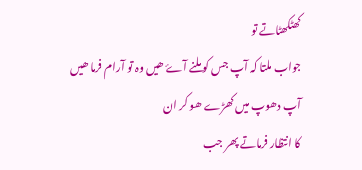کھٹکھٹاتے تو
جواب ملتا کہ آپ جس کو ملنے آۓ ھیں وہ تو آرام فرما ھیں آپ دھوپ میں کھڑے ھو کر ان
کا انتظار فرماتے پھر جب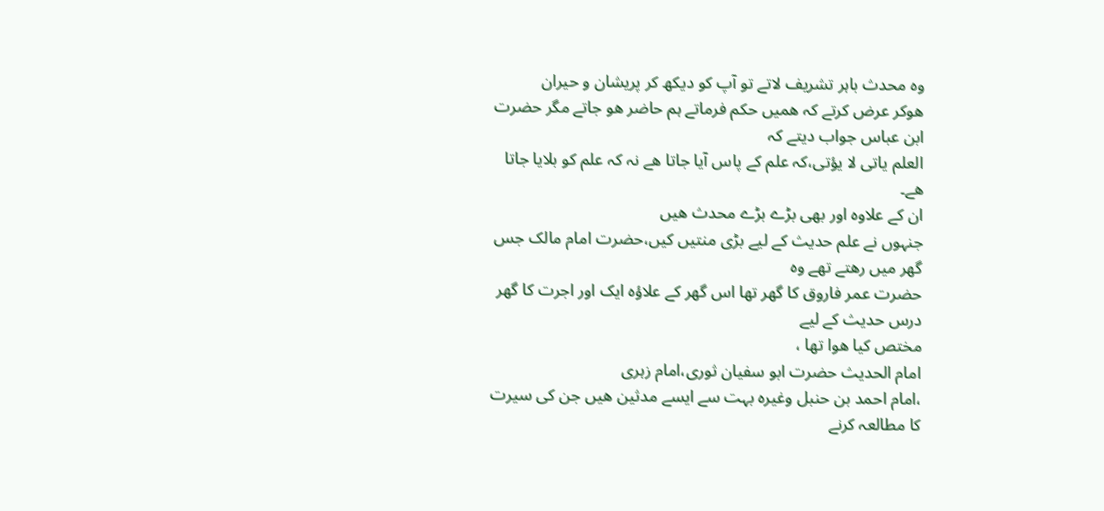وہ محدث باہر تشریف لاتے تو آپ کو دیکھ کر پریشان و حیران
ھوکر عرض کرتے کہ ھمیں حکم فرماتے ہم حاضر ھو جاتے مگر حضرت ابن عباس جواب دیتے کہ
العلم یاتی لا یؤتی،کہ علم کے پاس آیا جاتا ھے نہ کہ علم کو بلایا جاتا ھے۔
ان کے علاوہ اور بھی بڑے بڑے محدث ھیں
جنہوں نے علم حدیث کے لیے بڑی منتیں کیں،حضرت امام مالک جس گھر میں رھتے تھے وہ
حضرت عمر فاروق کا گھر تھا اس گھر کے علاؤہ ایک اور اجرت کا گھر درس حدیث کے لیے
مختص کیا ھوا تھا ،
امام الحدیث حضرت ابو سفیان ثوری،امام زہری
،امام احمد بن حنبل وغیرہ بہت سے ایسے مدثین ھیں جن کی سیرت کا مطالعہ کرنے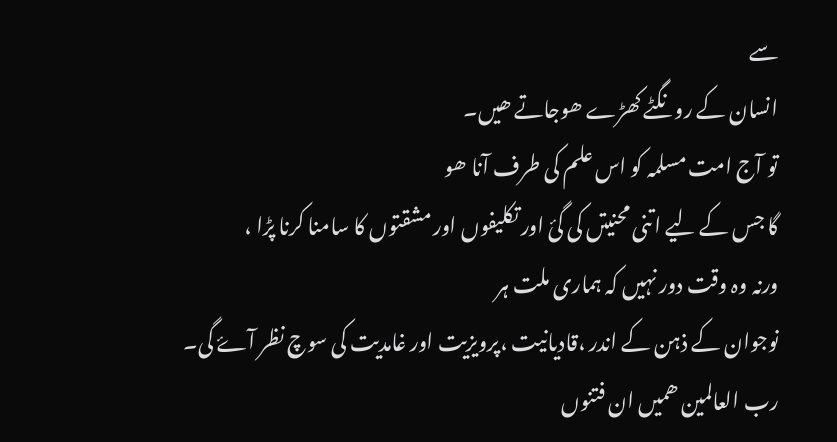سے
انسان کے رونگٹے کھڑے ھوجاتے ھیں۔
تو آج امت مسلمہ کو اس علم کی طرف آنا ھو
گا جس کے لیے اتنی محنیتں کی گئ اور تکلیفوں اور مشقتوں کا سامنا کرنا پڑا ،
ورنہ وہ وقت دور نہیں کہ ہماری ملت ہر
نوجوان کے ذہن کے اندر ،قادیانیت ،پرویزیت اور غامدیت کی سوچ نظر آۓ گی۔
رب العالمین ھمیں ان فتنوں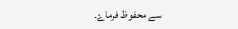سے محفوظ فرماۓ۔